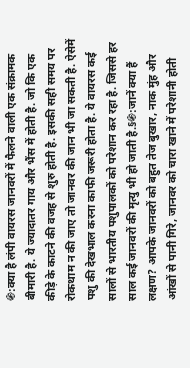֍:क्या है लंपी वायरस जानवरों में फैलने वाली एक संक्रामक बीमारी है. ये ज्यादातर गाय और भैंस में होती है. जो कि एक कीड़े के काटने की वजह से शुरु होती है. इसकी सही समय पर रोकथाम न की जाए तो जानवर की जान भी जा सकती है. ऐसेमें पशु की देखभाल करना काफी जरूरी होता है. ये वायरस कई सालों से भारतीय पशुपालकों को परेशान कर रहा है. जिससे हर साल कई जानवरों की मृत्यु भी हो जाती है.§֍:जानें क्या हैं लक्षण? आपके जानवरों को बहुत तेज बुखार, नाक मुंह और आंखों से पानी गिरे, जानवर को चारा खाने में परेशानी होती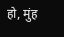हो, मुंह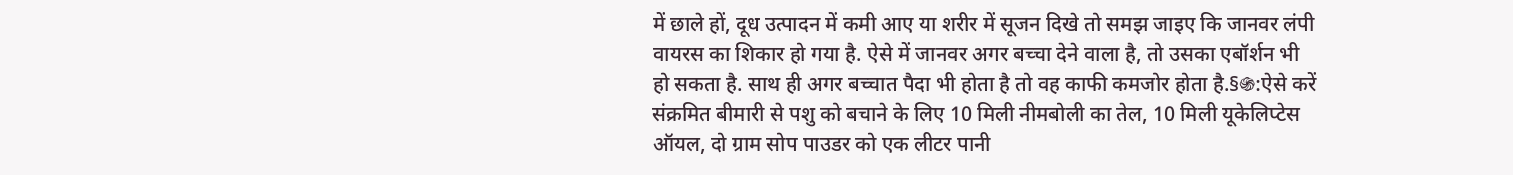में छाले हों, दूध उत्पादन में कमी आए या शरीर में सूजन दिखे तो समझ जाइए कि जानवर लंपी वायरस का शिकार हो गया है. ऐसे में जानवर अगर बच्चा देने वाला है, तो उसका एबॉर्शन भी हो सकता है. साथ ही अगर बच्चात पैदा भी होता है तो वह काफी कमजोर होता है.§֍:ऐसे करें संक्रमित बीमारी से पशु को बचाने के लिए 10 मिली नीमबोली का तेल, 10 मिली यूकेलिप्टेस ऑयल, दो ग्राम सोप पाउडर को एक लीटर पानी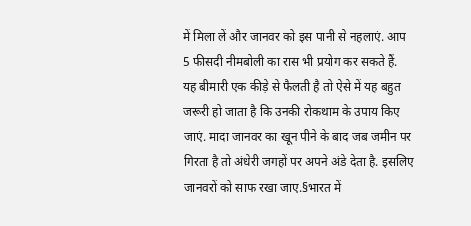में मिला लें और जानवर को इस पानी से नहलाएं. आप 5 फीसदी नीमबोली का रास भी प्रयोग कर सकते हैं. यह बीमारी एक कीड़े से फैलती है तो ऐसे में यह बहुत जरूरी हो जाता है कि उनकी रोकथाम के उपाय किए जाएं. मादा जानवर का खून पीने के बाद जब जमीन पर गिरता है तो अंधेरी जगहों पर अपने अंडे देता है. इसलिए जानवरों को साफ रखा जाए.§भारत में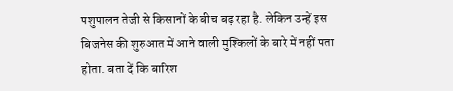पशुपालन तेजी से किसानों के बीच बढ़ रहा है. लेकिन उन्हें इस बिजनेस की शुरुआत में आने वाली मुश्किलों के बारे में नहीं पता होता. बता दें कि बारिश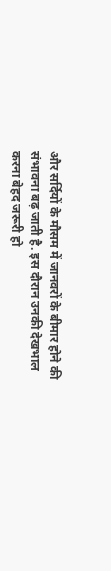और सर्दियों के मौसम में जानवरों के बीमार होने की संभावना बढ़ जाती है. इस दौरान उनकी देखभाल करना बेहद जरूरी हो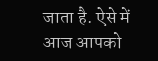जाता है. ऐसे में आज आपको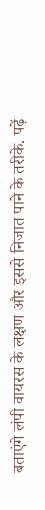बताएंगे लंपी वायरस के लक्षण और इससे निजात पाने के तरीके. पढ़ें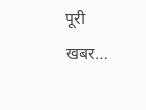पूरी खबर…